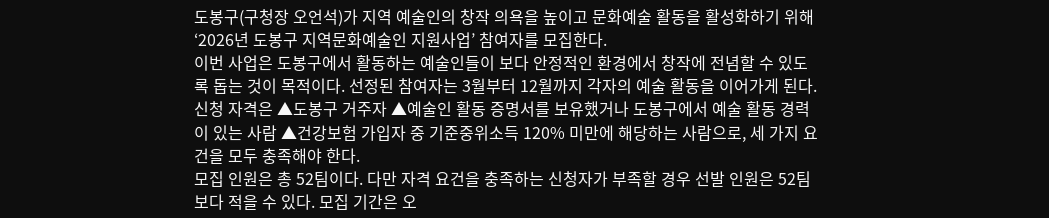도봉구(구청장 오언석)가 지역 예술인의 창작 의욕을 높이고 문화예술 활동을 활성화하기 위해 ‘2026년 도봉구 지역문화예술인 지원사업’ 참여자를 모집한다.
이번 사업은 도봉구에서 활동하는 예술인들이 보다 안정적인 환경에서 창작에 전념할 수 있도록 돕는 것이 목적이다. 선정된 참여자는 3월부터 12월까지 각자의 예술 활동을 이어가게 된다.
신청 자격은 ▲도봉구 거주자 ▲예술인 활동 증명서를 보유했거나 도봉구에서 예술 활동 경력이 있는 사람 ▲건강보험 가입자 중 기준중위소득 120% 미만에 해당하는 사람으로, 세 가지 요건을 모두 충족해야 한다.
모집 인원은 총 52팀이다. 다만 자격 요건을 충족하는 신청자가 부족할 경우 선발 인원은 52팀보다 적을 수 있다. 모집 기간은 오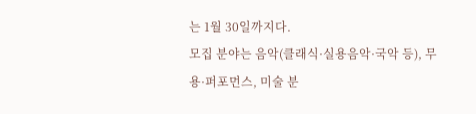는 1월 30일까지다.
모집 분야는 음악(클래식·실용음악·국악 등), 무용·퍼포먼스, 미술 분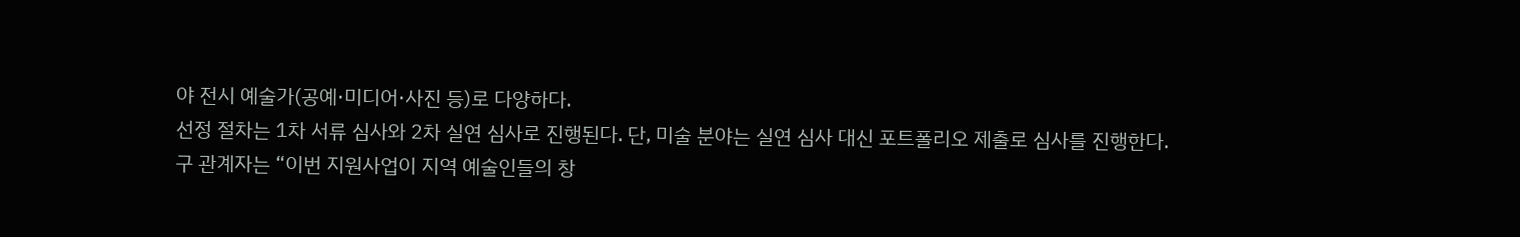야 전시 예술가(공예·미디어·사진 등)로 다양하다.
선정 절차는 1차 서류 심사와 2차 실연 심사로 진행된다. 단, 미술 분야는 실연 심사 대신 포트폴리오 제출로 심사를 진행한다.
구 관계자는 “이번 지원사업이 지역 예술인들의 창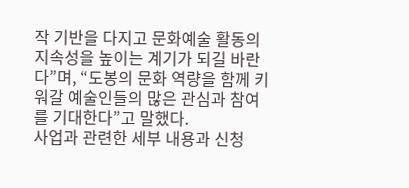작 기반을 다지고 문화예술 활동의 지속성을 높이는 계기가 되길 바란다”며, “도봉의 문화 역량을 함께 키워갈 예술인들의 많은 관심과 참여를 기대한다”고 말했다.
사업과 관련한 세부 내용과 신청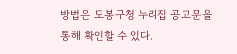방법은 도봉구청 누리집 공고문을 통해 확인할 수 있다.